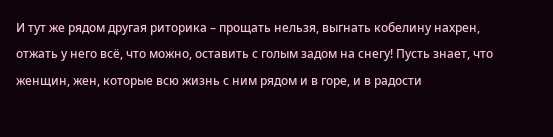И тут же рядом другая риторика – прощать нельзя, выгнать кобелину нахрен, отжать у него всё, что можно, оставить с голым задом на снегу! Пусть знает, что женщин, жен, которые всю жизнь с ним рядом и в горе, и в радости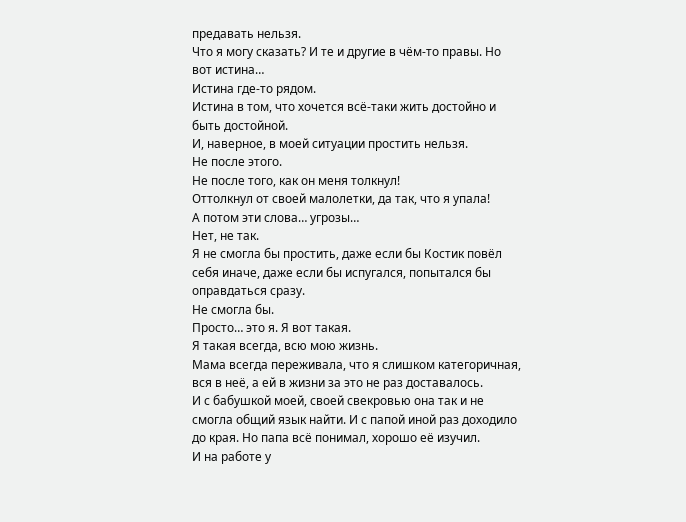предавать нельзя.
Что я могу сказать? И те и другие в чём-то правы. Но вот истина…
Истина где-то рядом.
Истина в том, что хочется всё-таки жить достойно и быть достойной.
И, наверное, в моей ситуации простить нельзя.
Не после этого.
Не после того, как он меня толкнул!
Оттолкнул от своей малолетки, да так, что я упала!
А потом эти слова… угрозы…
Нет, не так.
Я не смогла бы простить, даже если бы Костик повёл себя иначе, даже если бы испугался, попытался бы оправдаться сразу.
Не смогла бы.
Просто… это я. Я вот такая.
Я такая всегда, всю мою жизнь.
Мама всегда переживала, что я слишком категоричная, вся в неё, а ей в жизни за это не раз доставалось.
И с бабушкой моей, своей свекровью она так и не смогла общий язык найти. И с папой иной раз доходило до края. Но папа всё понимал, хорошо её изучил.
И на работе у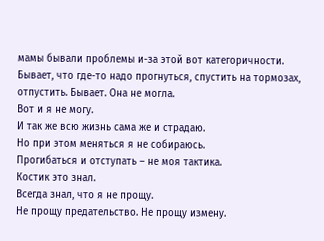мамы бывали проблемы и-за этой вот категоричности. Бывает, что где-то надо прогнуться, спустить на тормозах, отпустить. Бывает. Она не могла.
Вот и я не могу.
И так же всю жизнь сама же и страдаю.
Но при этом меняться я не собираюсь.
Прогибаться и отступать – не моя тактика.
Костик это знал.
Всегда знал, что я не прощу.
Не прощу предательство. Не прощу измену.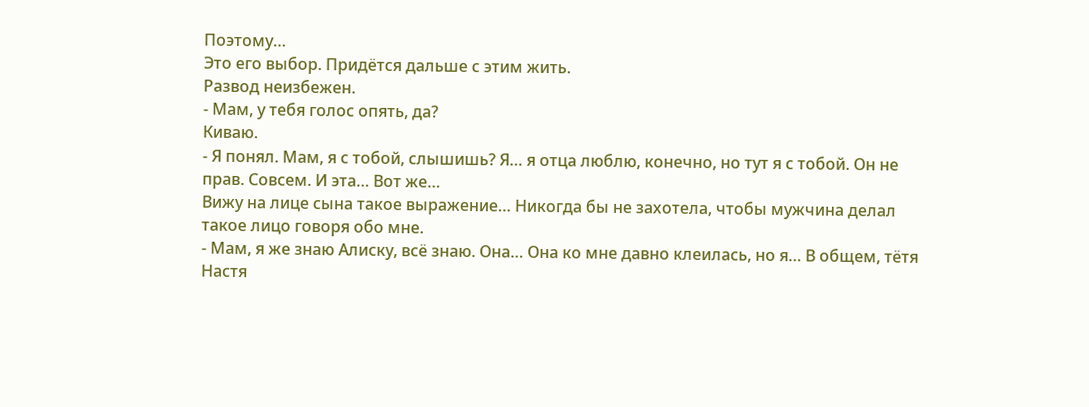Поэтому…
Это его выбор. Придётся дальше с этим жить.
Развод неизбежен.
- Мам, у тебя голос опять, да?
Киваю.
- Я понял. Мам, я с тобой, слышишь? Я… я отца люблю, конечно, но тут я с тобой. Он не прав. Совсем. И эта… Вот же…
Вижу на лице сына такое выражение… Никогда бы не захотела, чтобы мужчина делал такое лицо говоря обо мне.
- Мам, я же знаю Алиску, всё знаю. Она… Она ко мне давно клеилась, но я… В общем, тётя Настя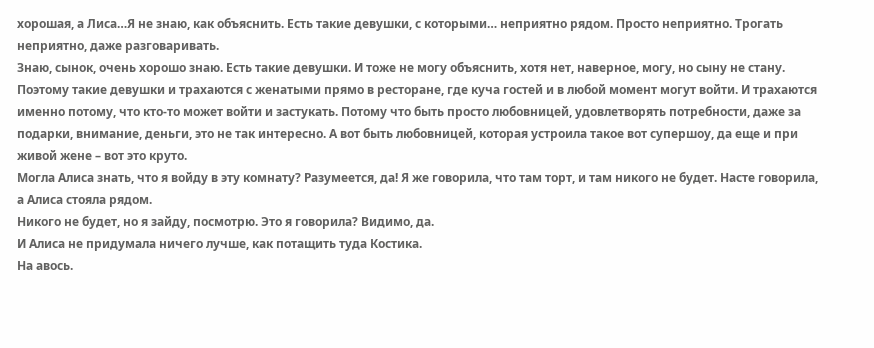хорошая, а Лиса…Я не знаю, как объяснить. Есть такие девушки, с которыми… неприятно рядом. Просто неприятно. Трогать неприятно, даже разговаривать.
Знаю, сынок, очень хорошо знаю. Есть такие девушки. И тоже не могу объяснить, хотя нет, наверное, могу, но сыну не стану.
Поэтому такие девушки и трахаются с женатыми прямо в ресторане, где куча гостей и в любой момент могут войти. И трахаются именно потому, что кто-то может войти и застукать. Потому что быть просто любовницей, удовлетворять потребности, даже за подарки, внимание, деньги, это не так интересно. А вот быть любовницей, которая устроила такое вот супершоу, да еще и при живой жене – вот это круто.
Могла Алиса знать, что я войду в эту комнату? Разумеется, да! Я же говорила, что там торт, и там никого не будет. Насте говорила, а Алиса стояла рядом.
Никого не будет, но я зайду, посмотрю. Это я говорила? Видимо, да.
И Алиса не придумала ничего лучше, как потащить туда Костика.
На авось.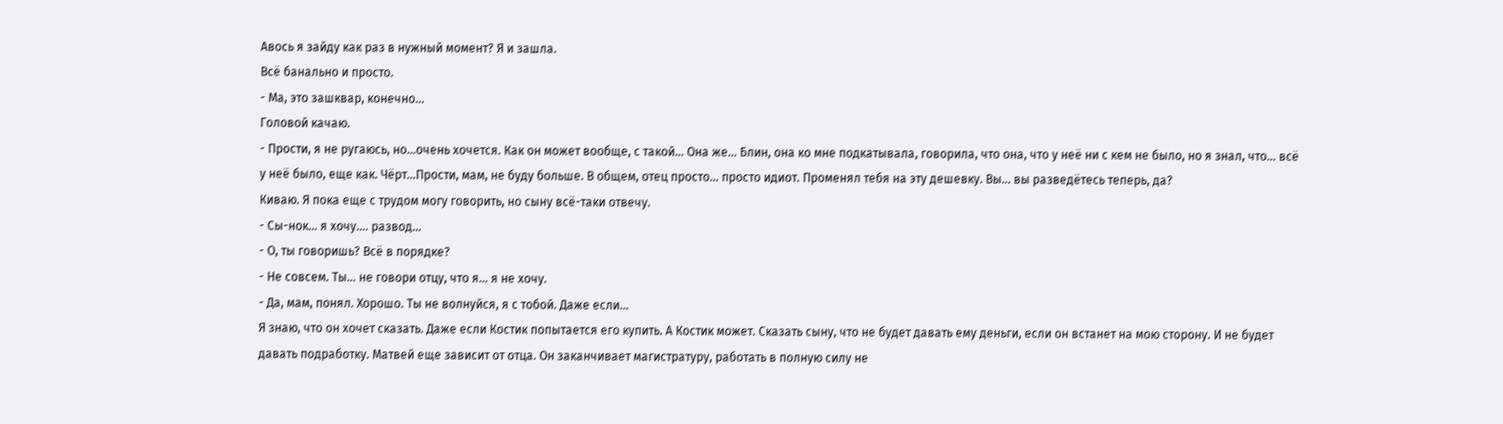Авось я зайду как раз в нужный момент? Я и зашла.
Всё банально и просто.
- Ма, это зашквар, конечно…
Головой качаю.
- Прости, я не ругаюсь, но…очень хочется. Как он может вообще, с такой… Она же… Блин, она ко мне подкатывала, говорила, что она, что у неё ни с кем не было, но я знал, что… всё у неё было, еще как. Чёрт…Прости, мам, не буду больше. В общем, отец просто… просто идиот. Променял тебя на эту дешевку. Вы… вы разведётесь теперь, да?
Киваю. Я пока еще с трудом могу говорить, но сыну всё-таки отвечу.
- Сы-нок… я хочу…. развод…
- О, ты говоришь? Всё в порядке?
- Не совсем. Ты… не говори отцу, что я… я не хочу.
- Да, мам, понял. Хорошо. Ты не волнуйся, я с тобой. Даже если…
Я знаю, что он хочет сказать. Даже если Костик попытается его купить. А Костик может. Сказать сыну, что не будет давать ему деньги, если он встанет на мою сторону. И не будет давать подработку. Матвей еще зависит от отца. Он заканчивает магистратуру, работать в полную силу не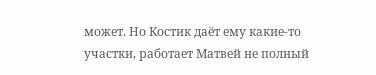может. Но Костик даёт ему какие-то участки, работает Матвей не полный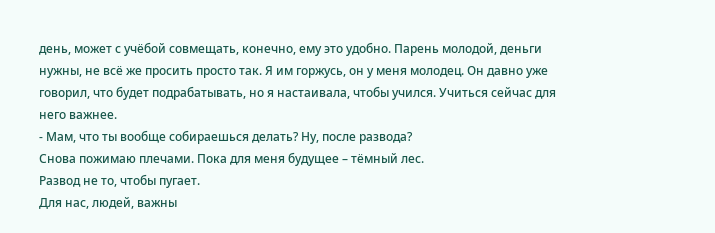день, может с учёбой совмещать, конечно, ему это удобно. Парень молодой, деньги нужны, не всё же просить просто так. Я им горжусь, он у меня молодец. Он давно уже говорил, что будет подрабатывать, но я настаивала, чтобы учился. Учиться сейчас для него важнее.
- Мам, что ты вообще собираешься делать? Ну, после развода?
Снова пожимаю плечами. Пока для меня будущее – тёмный лес.
Развод не то, чтобы пугает.
Для нас, людей, важны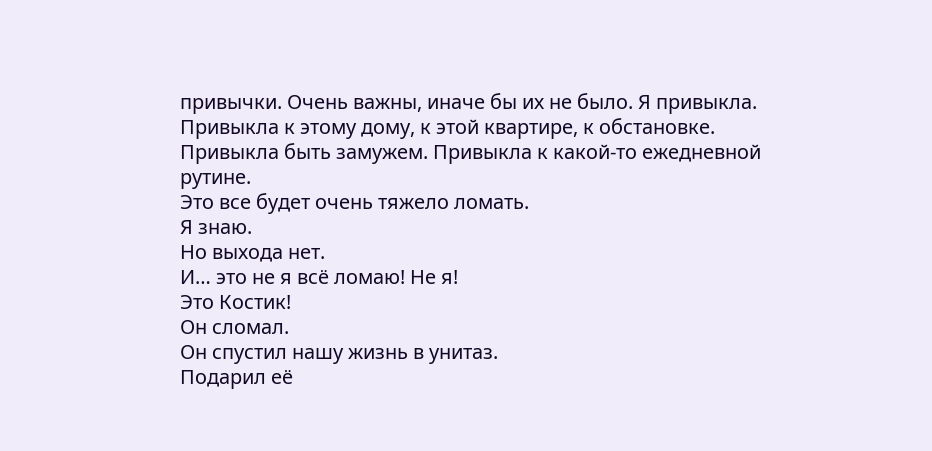привычки. Очень важны, иначе бы их не было. Я привыкла. Привыкла к этому дому, к этой квартире, к обстановке. Привыкла быть замужем. Привыкла к какой-то ежедневной рутине.
Это все будет очень тяжело ломать.
Я знаю.
Но выхода нет.
И… это не я всё ломаю! Не я!
Это Костик!
Он сломал.
Он спустил нашу жизнь в унитаз.
Подарил её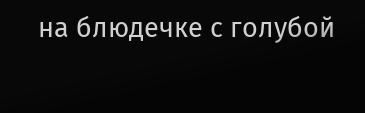на блюдечке с голубой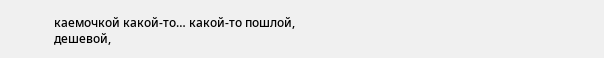каемочкой какой-то… какой-то пошлой, дешевой,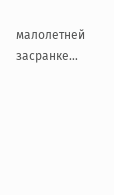малолетней засранке…